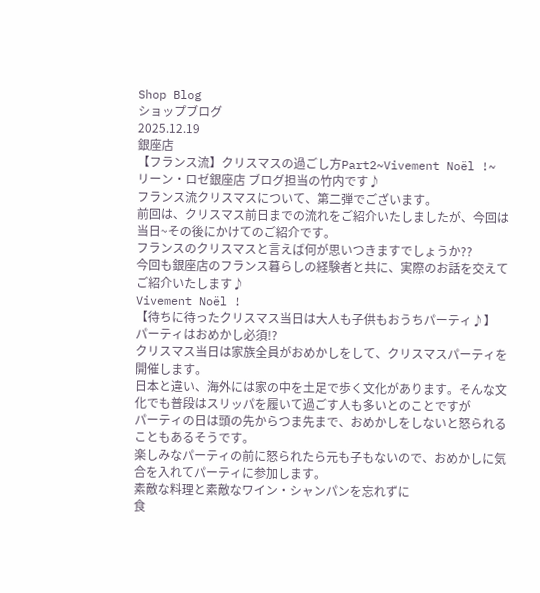Shop Blog
ショップブログ
2025.12.19
銀座店
【フランス流】クリスマスの過ごし方Part2~Vivement Noël !~
リーン・ロゼ銀座店 ブログ担当の竹内です♪
フランス流クリスマスについて、第二弾でございます。
前回は、クリスマス前日までの流れをご紹介いたしましたが、今回は当日~その後にかけてのご紹介です。
フランスのクリスマスと言えば何が思いつきますでしょうか??
今回も銀座店のフランス暮らしの経験者と共に、実際のお話を交えてご紹介いたします♪
Vivement Noël !
【待ちに待ったクリスマス当日は大人も子供もおうちパーティ♪】
パーティはおめかし必須!?
クリスマス当日は家族全員がおめかしをして、クリスマスパーティを開催します。
日本と違い、海外には家の中を土足で歩く文化があります。そんな文化でも普段はスリッパを履いて過ごす人も多いとのことですが
パーティの日は頭の先からつま先まで、おめかしをしないと怒られることもあるそうです。
楽しみなパーティの前に怒られたら元も子もないので、おめかしに気合を入れてパーティに参加します。
素敵な料理と素敵なワイン・シャンパンを忘れずに
食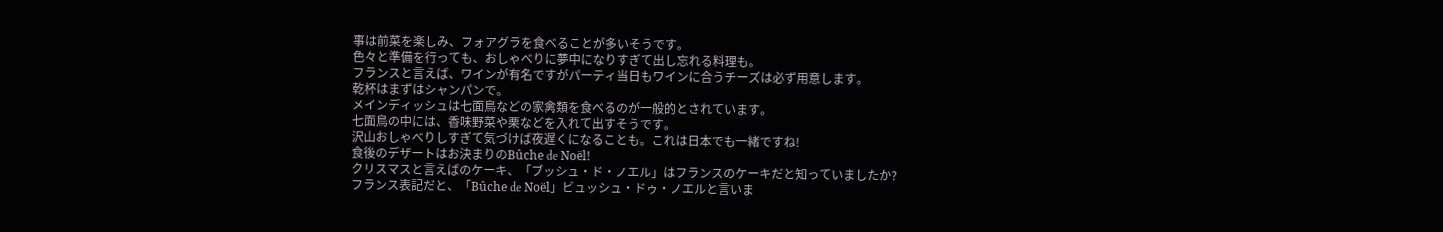事は前菜を楽しみ、フォアグラを食べることが多いそうです。
色々と準備を行っても、おしゃべりに夢中になりすぎて出し忘れる料理も。
フランスと言えば、ワインが有名ですがパーティ当日もワインに合うチーズは必ず用意します。
乾杯はまずはシャンパンで。
メインディッシュは七面鳥などの家禽類を食べるのが一般的とされています。
七面鳥の中には、香味野菜や栗などを入れて出すそうです。
沢山おしゃべりしすぎて気づけば夜遅くになることも。これは日本でも一緒ですね!
食後のデザートはお決まりのBûche de Noël!
クリスマスと言えばのケーキ、「ブッシュ・ド・ノエル」はフランスのケーキだと知っていましたか?
フランス表記だと、「Bûche de Noël」ビュッシュ・ドゥ・ノエルと言いま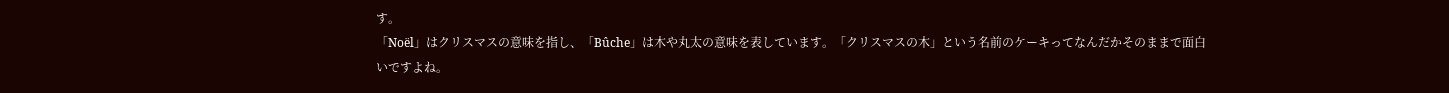す。
「Noël」はクリスマスの意味を指し、「Bûche」は木や丸太の意味を表しています。「クリスマスの木」という名前のケーキってなんだかそのままで面白いですよね。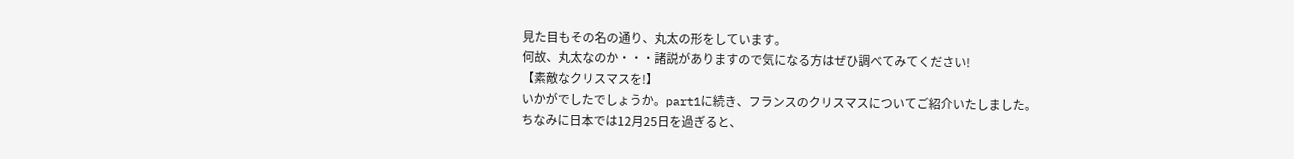見た目もその名の通り、丸太の形をしています。
何故、丸太なのか・・・諸説がありますので気になる方はぜひ調べてみてください!
【素敵なクリスマスを!】
いかがでしたでしょうか。part1に続き、フランスのクリスマスについてご紹介いたしました。
ちなみに日本では12月25日を過ぎると、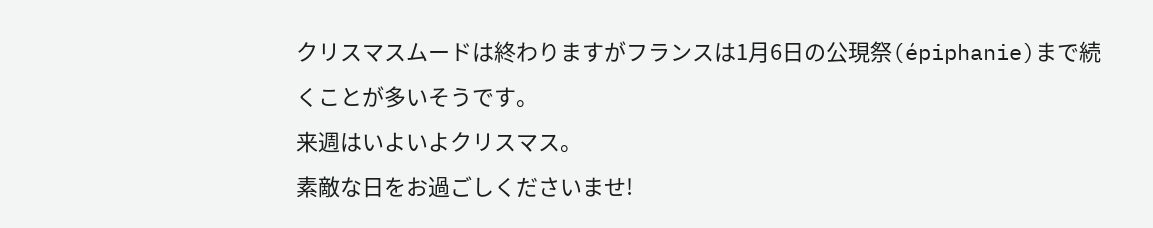クリスマスムードは終わりますがフランスは1月6日の公現祭(épiphanie)まで続くことが多いそうです。
来週はいよいよクリスマス。
素敵な日をお過ごしくださいませ!